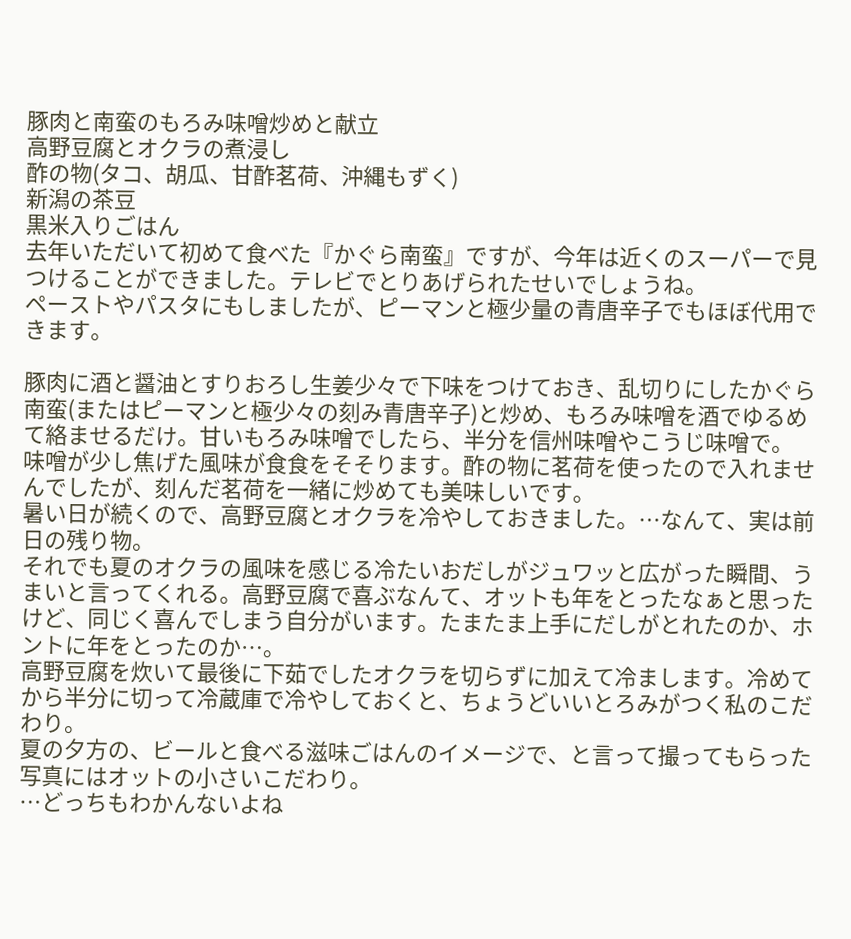豚肉と南蛮のもろみ味噌炒めと献立
高野豆腐とオクラの煮浸し
酢の物(タコ、胡瓜、甘酢茗荷、沖縄もずく)
新潟の茶豆
黒米入りごはん
去年いただいて初めて食べた『かぐら南蛮』ですが、今年は近くのスーパーで見つけることができました。テレビでとりあげられたせいでしょうね。
ペーストやパスタにもしましたが、ピーマンと極少量の青唐辛子でもほぼ代用できます。

豚肉に酒と醤油とすりおろし生姜少々で下味をつけておき、乱切りにしたかぐら南蛮(またはピーマンと極少々の刻み青唐辛子)と炒め、もろみ味噌を酒でゆるめて絡ませるだけ。甘いもろみ味噌でしたら、半分を信州味噌やこうじ味噌で。
味噌が少し焦げた風味が食食をそそります。酢の物に茗荷を使ったので入れませんでしたが、刻んだ茗荷を一緒に炒めても美味しいです。
暑い日が続くので、高野豆腐とオクラを冷やしておきました。…なんて、実は前日の残り物。
それでも夏のオクラの風味を感じる冷たいおだしがジュワッと広がった瞬間、うまいと言ってくれる。高野豆腐で喜ぶなんて、オットも年をとったなぁと思ったけど、同じく喜んでしまう自分がいます。たまたま上手にだしがとれたのか、ホントに年をとったのか…。
高野豆腐を炊いて最後に下茹でしたオクラを切らずに加えて冷まします。冷めてから半分に切って冷蔵庫で冷やしておくと、ちょうどいいとろみがつく私のこだわり。
夏の夕方の、ビールと食べる滋味ごはんのイメージで、と言って撮ってもらった写真にはオットの小さいこだわり。
…どっちもわかんないよね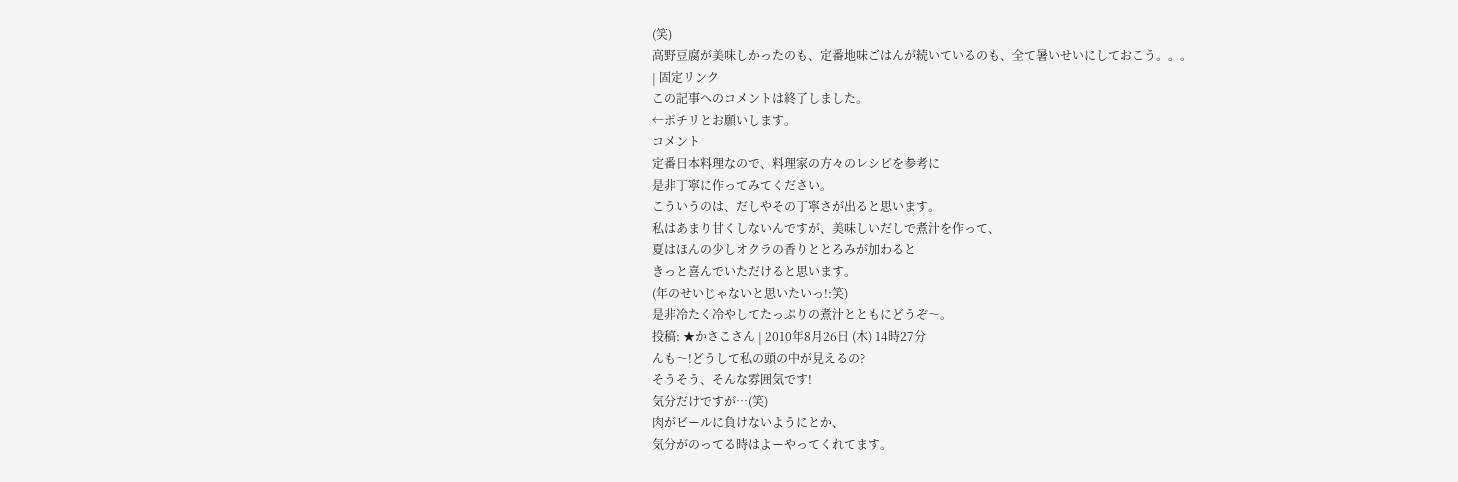(笑)
高野豆腐が美味しかったのも、定番地味ごはんが続いているのも、全て暑いせいにしておこう。。。
| 固定リンク
この記事へのコメントは終了しました。
←ポチリとお願いします。
コメント
定番日本料理なので、料理家の方々のレシピを参考に
是非丁寧に作ってみてください。
こういうのは、だしやその丁寧さが出ると思います。
私はあまり甘くしないんですが、美味しいだしで煮汁を作って、
夏はほんの少しオクラの香りととろみが加わると
きっと喜んでいただけると思います。
(年のせいじゃないと思いたいっ!:笑)
是非冷たく冷やしてたっぷりの煮汁とともにどうぞ〜。
投稿: ★かさこさん | 2010年8月26日 (木) 14時27分
んも〜!どうして私の頭の中が見えるの?
そうそう、そんな雰囲気です!
気分だけですが…(笑)
肉がビールに負けないようにとか、
気分がのってる時はよーやってくれてます。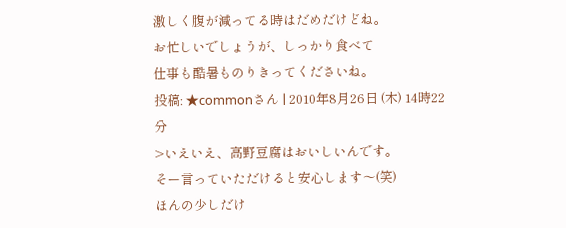激しく腹が減ってる時はだめだけどね。
お忙しいでしょうが、しっかり食べて
仕事も酷暑ものりきってくださいね。
投稿: ★commonさん | 2010年8月26日 (木) 14時22分
>いえいえ、高野豆腐はおいしいんです。
そー言っていただけると安心します〜(笑)
ほんの少しだけ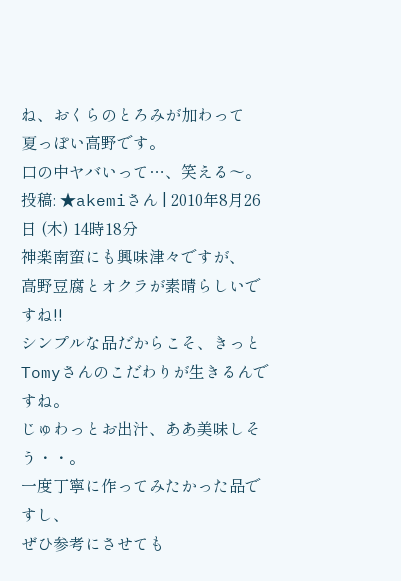ね、おくらのとろみが加わって
夏っぽい高野です。
口の中ヤバいって…、笑える〜。
投稿: ★akemiさん | 2010年8月26日 (木) 14時18分
神楽南蛮にも興味津々ですが、
高野豆腐とオクラが素晴らしいですね!!
シンプルな品だからこそ、きっとTomyさんのこだわりが生きるんですね。
じゅわっとお出汁、ああ美味しそう・・。
一度丁寧に作ってみたかった品ですし、
ぜひ参考にさせても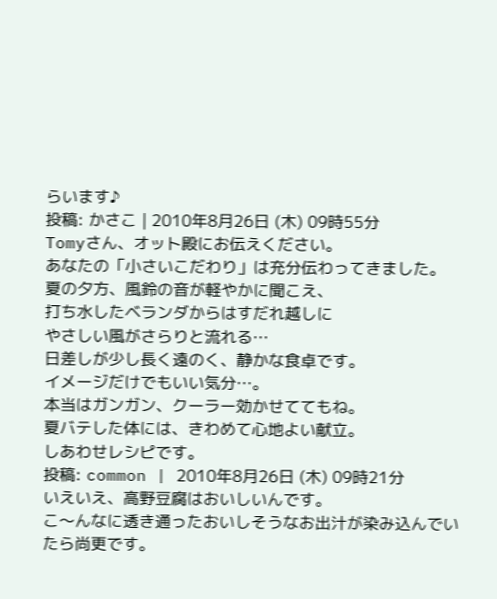らいます♪
投稿: かさこ | 2010年8月26日 (木) 09時55分
Tomyさん、オット殿にお伝えください。
あなたの「小さいこだわり」は充分伝わってきました。
夏の夕方、風鈴の音が軽やかに聞こえ、
打ち水したベランダからはすだれ越しに
やさしい風がさらりと流れる…
日差しが少し長く遠のく、静かな食卓です。
イメージだけでもいい気分…。
本当はガンガン、クーラー効かせててもね。
夏バテした体には、きわめて心地よい献立。
しあわせレシピです。
投稿: common | 2010年8月26日 (木) 09時21分
いえいえ、高野豆腐はおいしいんです。
こ〜んなに透き通ったおいしそうなお出汁が染み込んでいたら尚更です。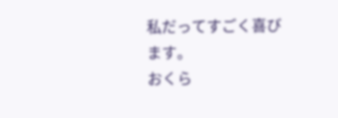私だってすごく喜びます。
おくら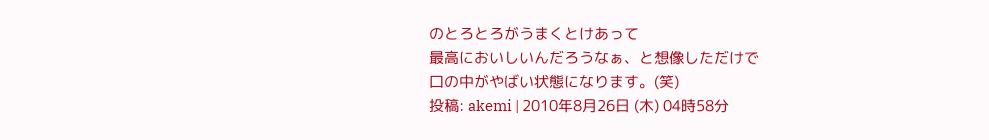のとろとろがうまくとけあって
最高においしいんだろうなぁ、と想像しただけで
口の中がやばい状態になります。(笑)
投稿: akemi | 2010年8月26日 (木) 04時58分